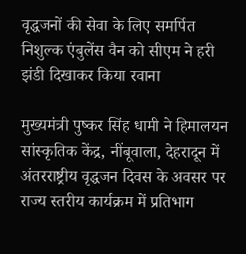वृद्धजनों की सेवा के लिए समर्पित निशुल्क एंबुलेंस वैन को सीएम ने हरी झंडी दिखाकर किया रवाना

मुख्यमंत्री पुष्कर सिंह धामी ने हिमालयन सांस्कृतिक केंद्र, नींबूवाला, देहरादून में अंतरराष्ट्रीय वृद्धजन दिवस के अवसर पर राज्य स्तरीय कार्यक्रम में प्रतिभाग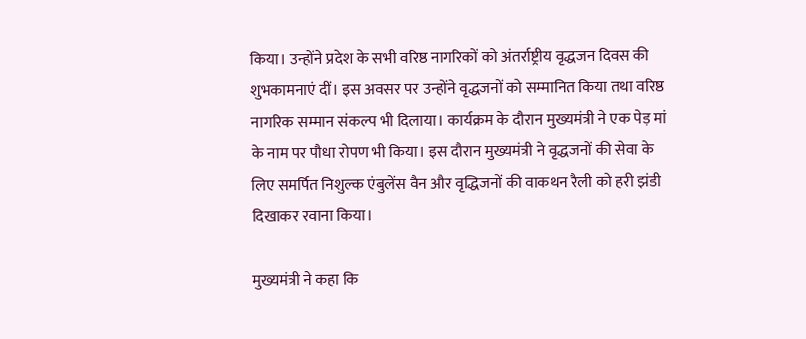किया। उन्होंने प्रदेश के सभी वरिष्ठ नागरिकों को अंतर्राष्ट्रीय वृद्धजन दिवस की शुभकामनाएं दीं। इस अवसर पर उन्होंने वृद्धजनों को सम्मानित किया तथा वरिष्ठ नागरिक सम्मान संकल्प भी दिलाया। कार्यक्रम के दौरान मुख्यमंत्री ने एक पेड़ मां के नाम पर पौधा रोपण भी किया। इस दौरान मुख्यमंत्री ने वृद्धजनों की सेवा के लिए समर्पित निशुल्क एंबुलेंस वैन और वृद्धिजनों की वाकथन रैली को हरी झंडी दिखाकर रवाना किया।

मुख्यमंत्री ने कहा कि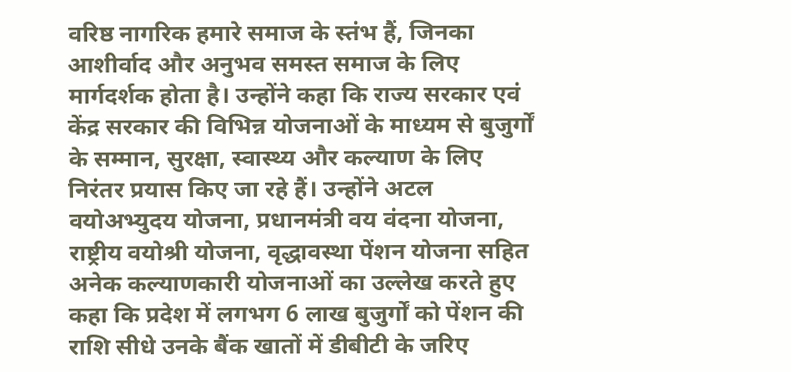वरिष्ठ नागरिक हमारे समाज के स्तंभ हैं, जिनका आशीर्वाद और अनुभव समस्त समाज के लिए मार्गदर्शक होता है। उन्होंने कहा कि राज्य सरकार एवं केंद्र सरकार की विभिन्न योजनाओं के माध्यम से बुजुर्गों के सम्मान, सुरक्षा, स्वास्थ्य और कल्याण के लिए निरंतर प्रयास किए जा रहे हैं। उन्होंने अटल वयोअभ्युदय योजना, प्रधानमंत्री वय वंदना योजना, राष्ट्रीय वयोश्री योजना, वृद्धावस्था पेंशन योजना सहित अनेक कल्याणकारी योजनाओं का उल्लेख करते हुए कहा कि प्रदेश में लगभग 6 लाख बुजुर्गों को पेंशन की राशि सीधे उनके बैंक खातों में डीबीटी के जरिए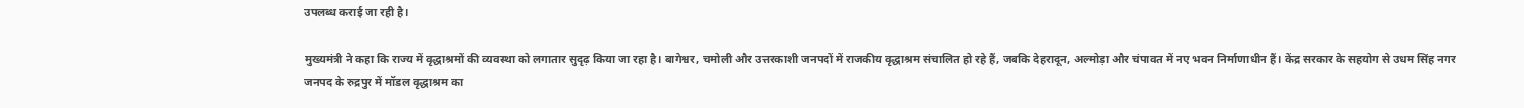उपलब्ध कराई जा रही है।

मुख्यमंत्री ने कहा कि राज्य में वृद्धाश्रमों की व्यवस्था को लगातार सुदृढ़ किया जा रहा है। बागेश्वर, चमोली और उत्तरकाशी जनपदों में राजकीय वृद्धाश्रम संचालित हो रहे हैं, जबकि देहरादून, अल्मोड़ा और चंपावत में नए भवन निर्माणाधीन हैं। केंद्र सरकार के सहयोग से उधम सिंह नगर जनपद के रुद्रपुर में मॉडल वृद्धाश्रम का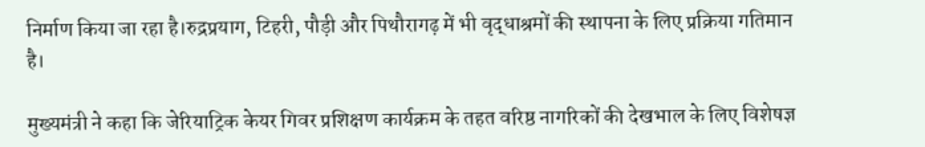निर्माण किया जा रहा है।रुद्रप्रयाग, टिहरी, पौड़ी और पिथौरागढ़ में भी वृद्धाश्रमों की स्थापना के लिए प्रक्रिया गतिमान है।

मुख्यमंत्री ने कहा कि जेरियाट्रिक केयर गिवर प्रशिक्षण कार्यक्रम के तहत वरिष्ठ नागरिकों की देखभाल के लिए विशेषज्ञ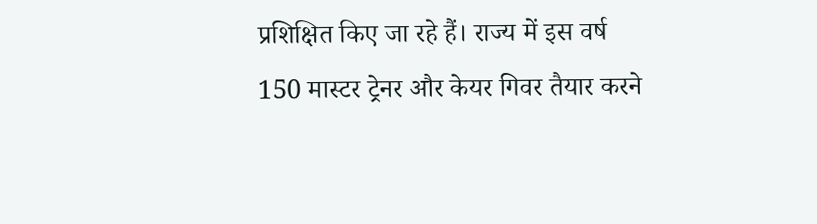प्रशिक्षित किए जा रहे हैं। राज्य में इस वर्ष 150 मास्टर ट्रेनर और केयर गिवर तैयार करने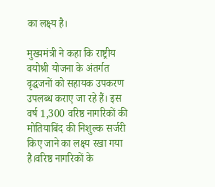का लक्ष्य है।

मुख्यमंत्री ने कहा कि राष्ट्रीय वयोश्री योजना के अंतर्गत वृद्धजनों को सहायक उपकरण उपलब्ध कराए जा रहे हैं। इस वर्ष 1,300 वरिष्ठ नागरिकों की मोतियाबिंद की निशुल्क सर्जरी किए जाने का लक्ष्य रखा गया है।वरिष्ठ नागरिकों के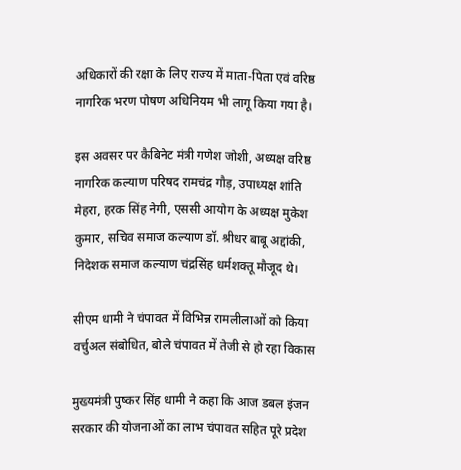अधिकारों की रक्षा के लिए राज्य में माता-पिता एवं वरिष्ठ नागरिक भरण पोषण अधिनियम भी लागू किया गया है।

इस अवसर पर कैबिनेट मंत्री गणेश जोशी, अध्यक्ष वरिष्ठ नागरिक कल्याण परिषद रामचंद्र गौड़, उपाध्यक्ष शांति मेहरा, हरक सिंह नेगी, एससी आयोग के अध्यक्ष मुकेश कुमार, सचिव समाज कल्याण डॉ. श्रीधर बाबू अद्दांकी, निदेशक समाज कल्याण चंद्रसिंह धर्मशक्तू मौजूद थे।

सीएम धामी ने चंपावत में विभिन्न रामलीलाओं को किया वर्चुअल संबोधित, बोले चंपावत में तेजी से हो रहा विकास

मुख्यमंत्री पुष्कर सिंह धामी ने कहा कि आज डबल इंजन सरकार की योजनाओं का लाभ चंपावत सहित पूरे प्रदेश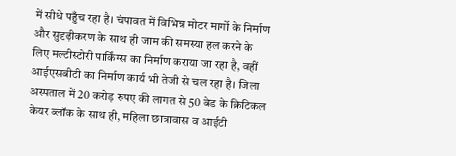में सीधे पहुँच रहा है। चंपावत में विभिन्न मोटर मार्गो के निर्माण और सुदृढ़ीकरण के साथ ही जाम की समस्या हल करने के लिए मल्टीस्टोरी पार्किंग्स का निर्माण कराया जा रहा है, वहीं आईएसबीटी का निर्माण कार्य भी तेजी से चल रहा है। जिला अस्पताल में 20 करोड़ रुपए की लागत से 50 बेड के क्रिटिकल केयर ब्लॉक के साथ ही, महिला छात्रावास व आईटी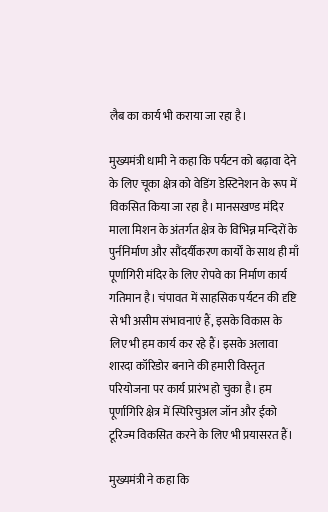लैब का कार्य भी कराया जा रहा है।

मुख्यमंत्री धामी ने कहा कि पर्यटन को बढ़ावा देने के लिए चूका क्षेत्र को वेडिंग डेस्टिनेशन के रूप में विकसित किया जा रहा है। मानसखण्ड मंदिर माला मिशन के अंतर्गत क्षेत्र के विभिन्न मन्दिरों के पुर्ननिर्माण और सौंदर्यीकरण कार्यों के साथ ही माँ पूर्णागिरी मंदिर के लिए रोपवे का निर्माण कार्य गतिमान है। चंपावत में साहसिक पर्यटन की दृष्टि से भी असीम संभावनाएं हैं, इसके विकास के लिए भी हम कार्य कर रहे हैं। इसके अलावा शारदा कॉरिडोर बनाने की हमारी विस्तृत परियोजना पर कार्य प्रारंभ हो चुका है। हम पूर्णागिरि क्षेत्र में स्पिरिचुअल जॉन और ईको टूरिज्म विकसित करने के लिए भी प्रयासरत हैं।

मुख्यमंत्री ने कहा कि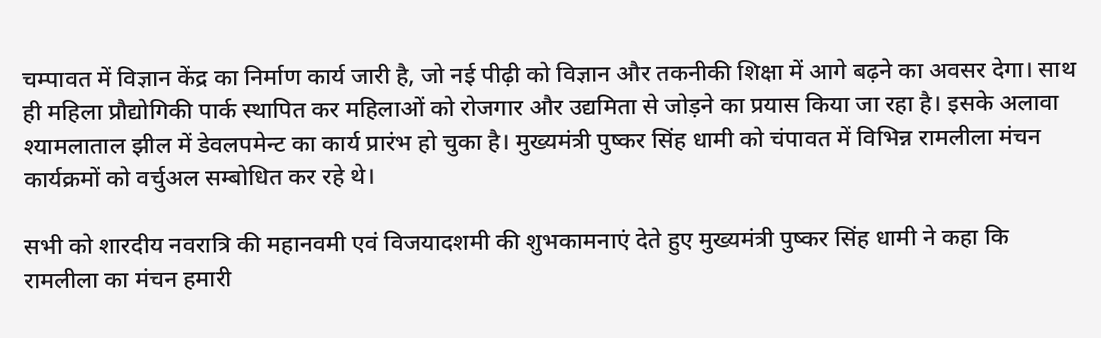चम्पावत में विज्ञान केंद्र का निर्माण कार्य जारी है, जो नई पीढ़ी को विज्ञान और तकनीकी शिक्षा में आगे बढ़ने का अवसर देगा। साथ ही महिला प्रौ‌द्योगिकी पार्क स्थापित कर महिलाओं को रोजगार और उद्यमिता से जोड़ने का प्रयास किया जा रहा है। इसके अलावा श्यामलाताल झील में डेवलपमेन्ट का कार्य प्रारंभ हो चुका है। मुख्यमंत्री पुष्कर सिंह धामी को चंपावत में विभिन्न रामलीला मंचन कार्यक्रमों को वर्चुअल सम्बोधित कर रहे थे।

सभी को शारदीय नवरात्रि की महानवमी एवं विजयादशमी की शुभकामनाएं देते हुए मुख्यमंत्री पुष्कर सिंह धामी ने कहा कि रामलीला का मंचन हमारी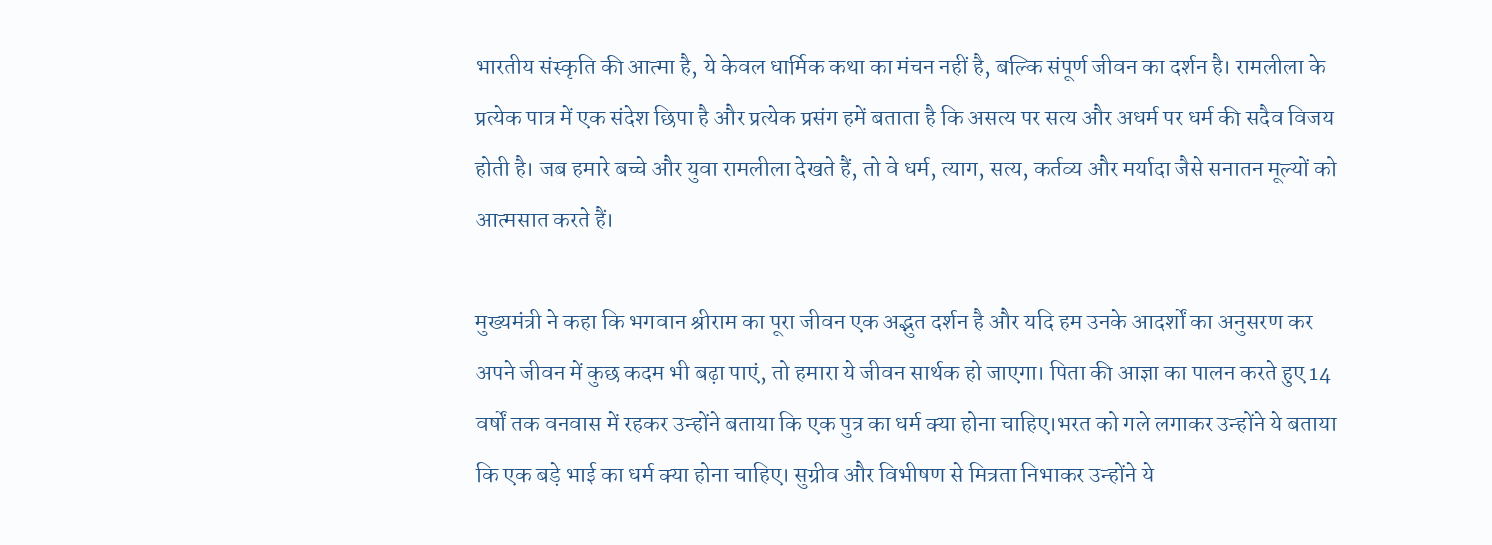भारतीय संस्कृति की आत्मा है, ये केवल धार्मिक कथा का मंचन नहीं है, बल्कि संपूर्ण जीवन का दर्शन है। रामलीला के प्रत्येक पात्र में एक संदेश छिपा है और प्रत्येक प्रसंग हमें बताता है कि असत्य पर सत्य और अधर्म पर धर्म की सदैव विजय होती है। जब हमारे बच्चे और युवा रामलीला देखते हैं, तो वे धर्म, त्याग, सत्य, कर्तव्य और मर्यादा जैसे सनातन मूल्यों को आत्मसात करते हैं।

मुख्यमंत्री ने कहा कि भगवान श्रीराम का पूरा जीवन एक अद्भुत दर्शन है और यदि हम उनके आदर्शों का अनुसरण कर अपने जीवन में कुछ कदम भी बढ़ा पाएं, तो हमारा ये जीवन सार्थक हो जाएगा। पिता की आज्ञा का पालन करते हुए 14 वर्षों तक वनवास में रहकर उन्होंने बताया कि एक पुत्र का धर्म क्या होना चाहिए।भरत को गले लगाकर उन्होंने ये बताया कि एक बड़े भाई का धर्म क्या होना चाहिए। सुग्रीव और विभीषण से मित्रता निभाकर उन्होंने ये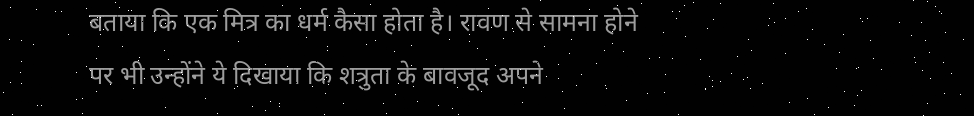बताया कि एक मित्र का धर्म कैसा होता है। रावण से सामना होने पर भी उन्होंने ये दिखाया कि शत्रुता के बावजूद अपने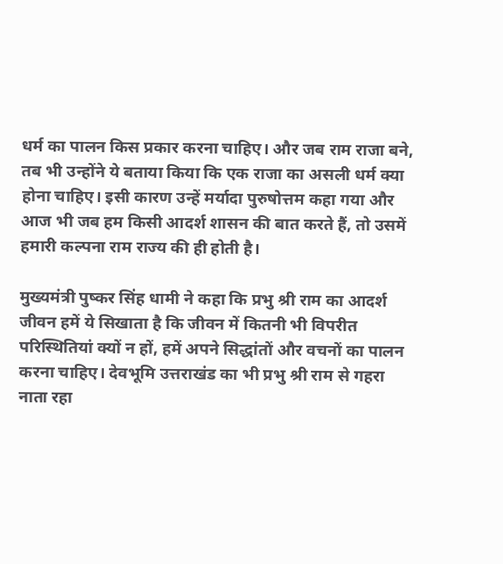धर्म का पालन किस प्रकार करना चाहिए। और जब राम राजा बने, तब भी उन्होंने ये बताया किया कि एक राजा का असली धर्म क्या होना चाहिए। इसी कारण उन्हें मर्यादा पुरुषोत्तम कहा गया और आज भी जब हम किसी आदर्श शासन की बात करते हैं, तो उसमें हमारी कल्पना राम राज्य की ही होती है।

मुख्यमंत्री पुष्कर सिंह धामी ने कहा कि प्रभु श्री राम का आदर्श जीवन हमें ये सिखाता है कि जीवन में कितनी भी विपरीत परिस्थितियां क्यों न हों, हमें अपने सिद्धांतों और वचनों का पालन करना चाहिए। देवभूमि उत्तराखंड का भी प्रभु श्री राम से गहरा नाता रहा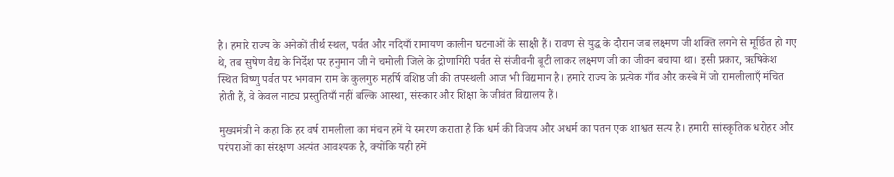है। हमारे राज्य के अनेकों तीर्थ स्थल, पर्वत और नदियाँ रामायण कालीन घटनाओं के साक्षी हैं। रावण से युद्ध के दौरान जब लक्ष्मण जी शक्ति लगने से मूर्छित हो गए थे, तब सुषेण वैद्य के निर्देश पर हनुमान जी ने चमोली जिले के द्रोणागिरी पर्वत से संजीवनी बूटी लाकर लक्ष्मण जी का जीवन बचाया था। इसी प्रकार, ऋषिकेश स्थित विष्णु पर्वत पर भगवान राम के कुलगुरु महर्षि वशिष्ठ जी की तपस्थली आज भी विद्यमान है। हमारे राज्य के प्रत्येक गाँव और कस्बे में जो रामलीलाएँ मंचित होती हैं, वे केवल नाट्य प्रस्तुतियाँ नहीं बल्कि आस्था, संस्कार और शिक्षा के जीवंत विद्यालय हैं।

मुख्यमंत्री ने कहा कि हर वर्ष रामलीला का मंचन हमें ये स्मरण कराता है कि धर्म की विजय और अधर्म का पतन एक शाश्वत सत्य है। हमारी सांस्कृतिक धरोहर और परंपराओं का संरक्षण अत्यंत आवश्यक है, क्योंकि यही हमें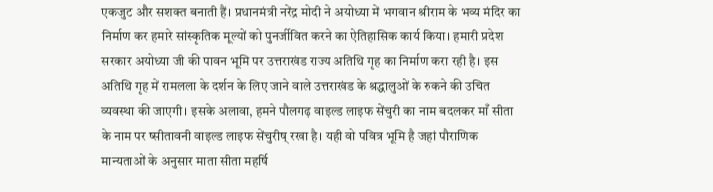एकजुट और सशक्त बनाती हैं। प्रधानमंत्री नरेंद्र मोदी ने अयोध्या में भगवान श्रीराम के भव्य मंदिर का निर्माण कर हमारे सांस्कृतिक मूल्यों को पुनर्जीवित करने का ऐतिहासिक कार्य किया। हमारी प्रदेश सरकार अयोध्या जी की पावन भूमि पर उत्तराखंड राज्य अतिथि गृह का निर्माण करा रही है। इस अतिथि गृह में रामलला के दर्शन के लिए जाने वाले उत्तराखंड के श्रद्धालुओं के रुकने की उचित व्यवस्था की जाएगी। इसके अलावा, हमने पौलगढ़ वाइल्ड लाइफ सेंचुरी का नाम बदलकर माँ सीता के नाम पर ष्सीतावनी वाइल्ड लाइफ सेंचुरीष् रखा है। यही वो पवित्र भूमि है जहां पौराणिक मान्यताओं के अनुसार माता सीता महर्षि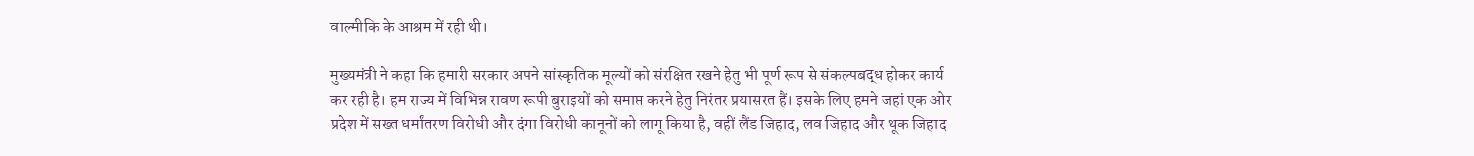वाल्मीकि के आश्रम में रही थी।

मुख्यमंत्री ने कहा कि हमारी सरकार अपने सांस्कृतिक मूल्यों को संरक्षित रखने हेतु भी पूर्ण रूप से संकल्पबद्ध होकर कार्य कर रही है। हम राज्य में विभिन्न रावण रूपी बुराइयों को समाप्त करने हेतु निरंतर प्रयासरत हैं। इसके लिए हमने जहां एक ओर प्रदेश में सख्त धर्मांतरण विरोधी और दंगा विरोधी कानूनों को लागू किया है, वहीं लैंड जिहाद, लव जिहाद और थूक जिहाद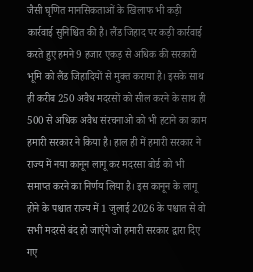जैसी घृणित मानसिकताओं के खिलाफ भी कड़ी कार्रवाई सुनिश्चित की है। लैंड जिहाद पर कड़ी कार्रवाई करते हुए हमने 9 हजार एकड़ से अधिक की सरकारी भूमि को लैंड जिहादियों से मुक्त कराया है। इसके साथ ही करीब 250 अवैध मदरसों को सील करने के साथ ही 500 से अधिक अवैध संरचनाओ को भी हटाने का काम हमारी सरकार ने किया है। हाल ही में हमारी सरकार ने राज्य में नया कानून लागू कर मदरसा बोर्ड को भी समाप्त करने का निर्णय लिया है। इस कानून के लागू होने के पश्चात राज्य में 1 जुलाई 2026 के पश्चात से वो सभी मदरसे बंद हो जाएंगे जो हमारी सरकार द्वारा दिए गए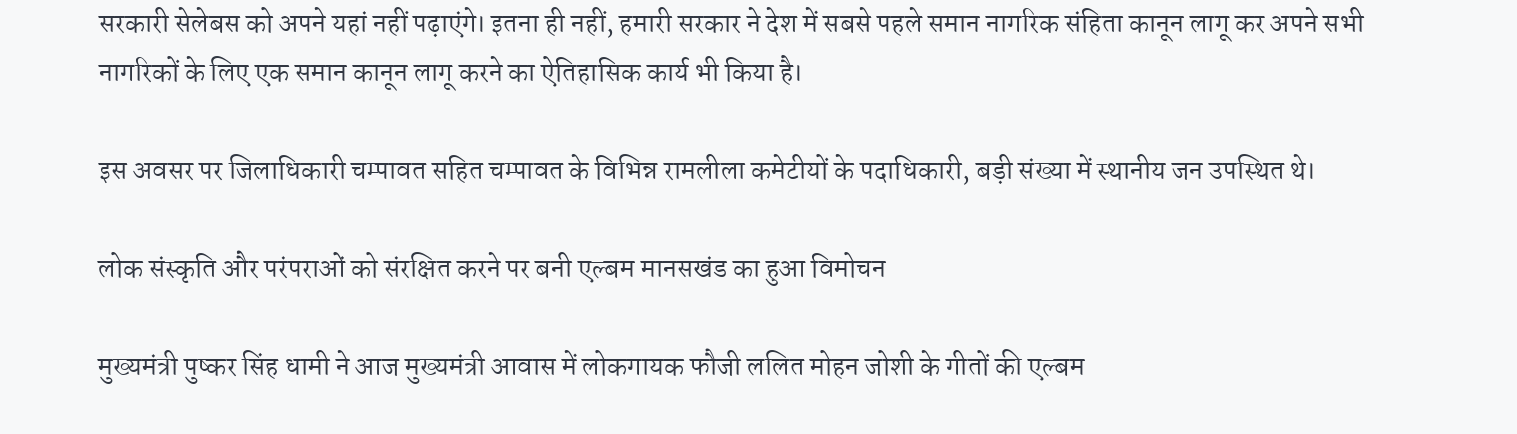सरकारी सेलेबस को अपने यहां नहीं पढ़ाएंगे। इतना ही नहीं, हमारी सरकार ने देश में सबसे पहले समान नागरिक संहिता कानून लागू कर अपने सभी नागरिकों के लिए एक समान कानून लागू करने का ऐतिहासिक कार्य भी किया है।

इस अवसर पर जिलाधिकारी चम्पावत सहित चम्पावत के विभिन्न रामलीला कमेटीयों के पदाधिकारी, बड़ी संख्या में स्थानीय जन उपस्थित थे।

लोक संस्कृति और परंपराओं को संरक्षित करने पर बनी एल्बम मानसखंड का हुआ विमोचन

मुख्यमंत्री पुष्कर सिंह धामी ने आज मुख्यमंत्री आवास में लोकगायक फौजी ललित मोहन जोशी के गीतों की एल्बम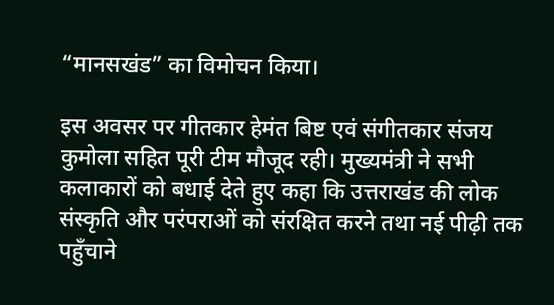“मानसखंड” का विमोचन किया।

इस अवसर पर गीतकार हेमंत बिष्ट एवं संगीतकार संजय कुमोला सहित पूरी टीम मौजूद रही। मुख्यमंत्री ने सभी कलाकारों को बधाई देते हुए कहा कि उत्तराखंड की लोक संस्कृति और परंपराओं को संरक्षित करने तथा नई पीढ़ी तक पहुँचाने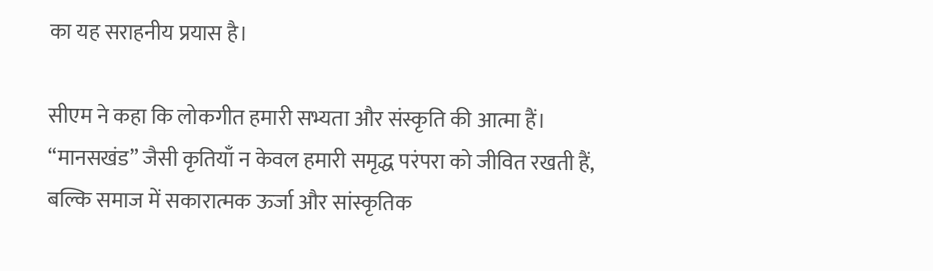का यह सराहनीय प्रयास है।

सीएम ने कहा कि लोकगीत हमारी सभ्यता और संस्कृति की आत्मा हैं। “मानसखंड” जैसी कृतियाँ न केवल हमारी समृद्ध परंपरा को जीवित रखती हैं, बल्कि समाज में सकारात्मक ऊर्जा और सांस्कृतिक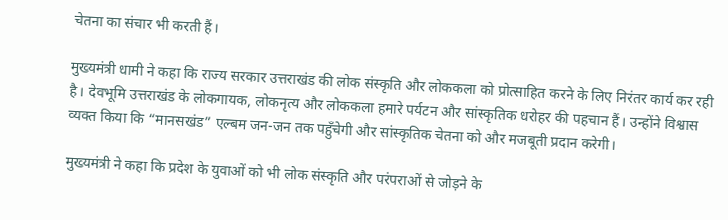चेतना का संचार भी करती हैं।

मुख्यमंत्री धामी ने कहा कि राज्य सरकार उत्तराखंड की लोक संस्कृति और लोककला को प्रोत्साहित करने के लिए निरंतर कार्य कर रही है। देवभूमि उत्तराखंड के लोकगायक, लोकनृत्य और लोककला हमारे पर्यटन और सांस्कृतिक धरोहर की पहचान हैं। उन्होंने विश्वास व्यक्त किया कि “मानसखंड” एल्बम जन-जन तक पहुँचेगी और सांस्कृतिक चेतना को और मजबूती प्रदान करेगी।

मुख्यमंत्री ने कहा कि प्रदेश के युवाओं को भी लोक संस्कृति और परंपराओं से जोड़ने के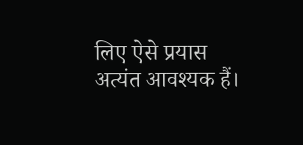लिए ऐसे प्रयास अत्यंत आवश्यक हैं।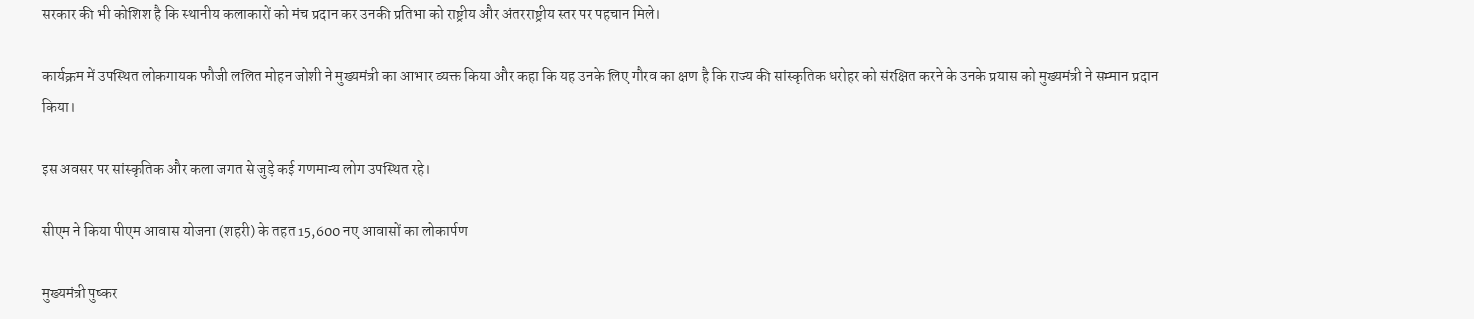सरकार की भी कोशिश है कि स्थानीय कलाकारों को मंच प्रदान कर उनकी प्रतिभा को राष्ट्रीय और अंतरराष्ट्रीय स्तर पर पहचान मिले।

कार्यक्रम में उपस्थित लोकगायक फौजी ललित मोहन जोशी ने मुख्यमंत्री का आभार व्यक्त किया और कहा कि यह उनके लिए गौरव का क्षण है कि राज्य की सांस्कृतिक धरोहर को संरक्षित करने के उनके प्रयास को मुख्यमंत्री ने सम्मान प्रदान किया।

इस अवसर पर सांस्कृतिक और कला जगत से जुड़े कई गणमान्य लोग उपस्थित रहे।

सीएम ने किया पीएम आवास योजना (शहरी) के तहत 15,600 नए आवासों का लोकार्पण

मुख्यमंत्री पुष्कर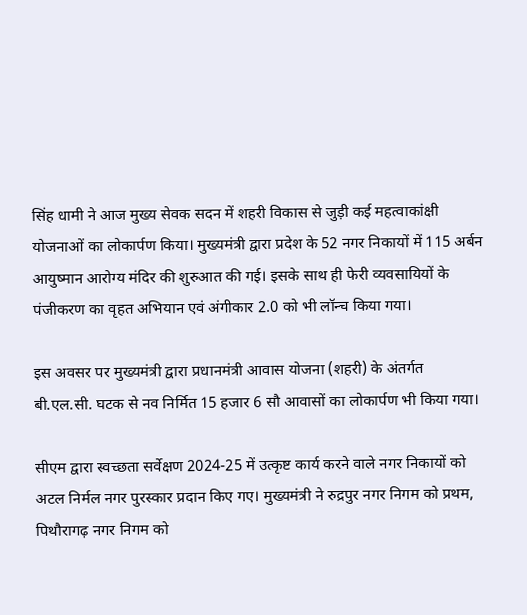सिंह धामी ने आज मुख्य सेवक सदन में शहरी विकास से जुड़ी कई महत्वाकांक्षी योजनाओं का लोकार्पण किया। मुख्यमंत्री द्वारा प्रदेश के 52 नगर निकायों में 115 अर्बन आयुष्मान आरोग्य मंदिर की शुरुआत की गई। इसके साथ ही फेरी व्यवसायियों के पंजीकरण का वृहत अभियान एवं अंगीकार 2.0 को भी लॉन्च किया गया।

इस अवसर पर मुख्यमंत्री द्वारा प्रधानमंत्री आवास योजना (शहरी) के अंतर्गत बी.एल.सी. घटक से नव निर्मित 15 हजार 6 सौ आवासों का लोकार्पण भी किया गया।

सीएम द्वारा स्वच्छता सर्वेक्षण 2024-25 में उत्कृष्ट कार्य करने वाले नगर निकायों को अटल निर्मल नगर पुरस्कार प्रदान किए गए। मुख्यमंत्री ने रुद्रपुर नगर निगम को प्रथम, पिथौरागढ़ नगर निगम को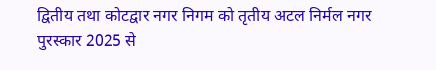द्वितीय तथा कोटद्वार नगर निगम को तृतीय अटल निर्मल नगर पुरस्कार 2025 से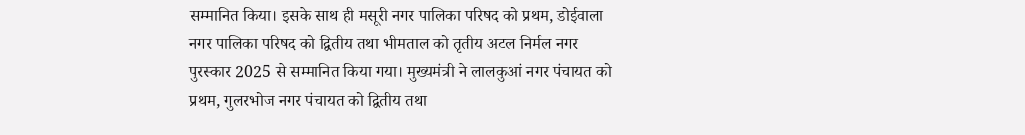सम्मानित किया। इसके साथ ही मसूरी नगर पालिका परिषद को प्रथम, डोईवाला नगर पालिका परिषद को द्वितीय तथा भीमताल को तृतीय अटल निर्मल नगर पुरस्कार 2025 से सम्मानित किया गया। मुख्यमंत्री ने लालकुआं नगर पंचायत को प्रथम, गुलरभोज नगर पंचायत को द्वितीय तथा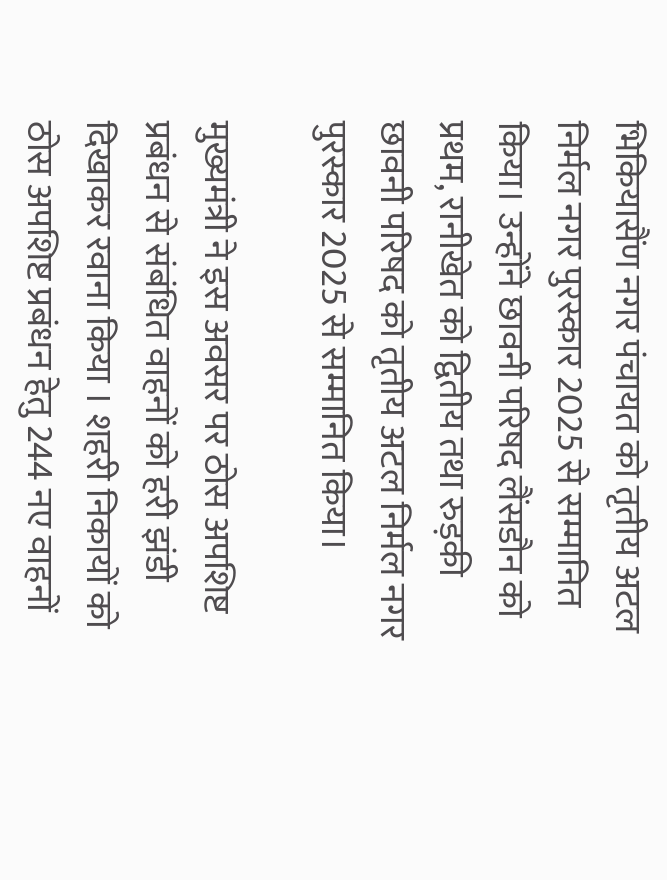भिकियासैंण नगर पंचायत को तृतीय अटल निर्मल नगर पुरस्कार 2025 से सम्मानित किया। उन्होंने छावनी परिषद लैंसडौन को प्रथम, रानीखेत को द्वितीय तथा रुड़की छावनी परिषद को तृतीय अटल निर्मल नगर पुरस्कार 2025 से सम्मानित किया।

मुख्यमंत्री ने इस अवसर पर ठोस अपशिष्ट प्रबंधन से संबंधित वाहनों को हरी झंडी दिखाकर रवाना किया । शहरी निकायों को ठोस अपशिष्ट प्रबंधन हेतु 244 नए वाहनों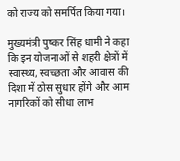को राज्य को समर्पित किया गया।

मुख्यमंत्री पुष्कर सिंह धामी ने कहा कि इन योजनाओं से शहरी क्षेत्रों में स्वास्थ्य, स्वच्छता और आवास की दिशा में ठोस सुधार होंगे और आम नागरिकों को सीधा लाभ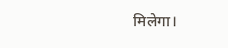मिलेगा।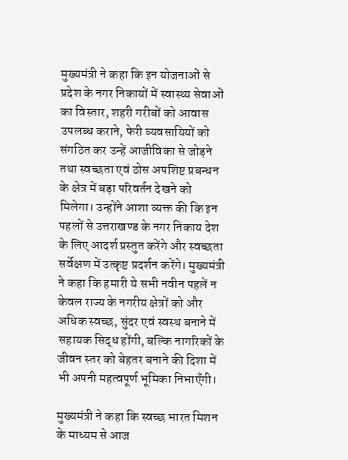मुख्यमंत्री ने कहा कि इन योजनाओं से प्रदेश के नगर निकायों में स्वास्थ्य सेवाओं का विस्तार, शहरी गरीबों को आवास उपलब्ध कराने, फेरी व्यवसायियों को संगठित कर उन्हें आजीविका से जोड़ने तथा स्वच्छता एवं ठोस अपशिष्ट प्रबन्धन के क्षेत्र में बड़ा परिवर्तन देखने को मिलेगा। उन्होंने आशा व्यक्त की कि इन पहलों से उत्तराखण्ड के नगर निकाय देश के लिए आदर्श प्रस्तुत करेंगे और स्वच्छता सर्वेक्षण में उत्कृष्ट प्रदर्शन करेंगे। मुख्यमंत्री ने कहा कि हमारी ये सभी नवीन पहलें न केवल राज्य के नगरीय क्षेत्रों को और अधिक स्वच्छ, सुंदर एवं स्वस्थ बनाने में सहायक सिद्ध होंगी, बल्कि नागरिकों के जीवन स्तर को बेहतर बनाने की दिशा में भी अपनी महत्वपूर्ण भूमिका निभाएँगी।

मुख्यमंत्री ने कहा कि स्वच्छ भारत मिशन के माध्यम से आज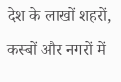देश के लाखों शहरों, कस्बों और नगरों में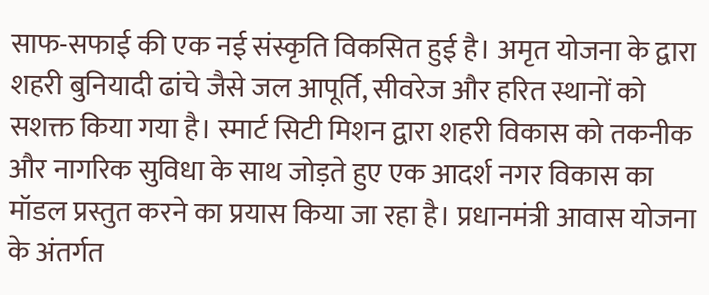साफ-सफाई की एक नई संस्कृति विकसित हुई है। अमृत योजना के द्वारा शहरी बुनियादी ढांचे जैसे जल आपूर्ति, सीवरेज और हरित स्थानों को सशक्त किया गया है। स्मार्ट सिटी मिशन द्वारा शहरी विकास को तकनीक और नागरिक सुविधा के साथ जोड़ते हुए एक आदर्श नगर विकास का मॉडल प्रस्तुत करने का प्रयास किया जा रहा है। प्रधानमंत्री आवास योजना के अंतर्गत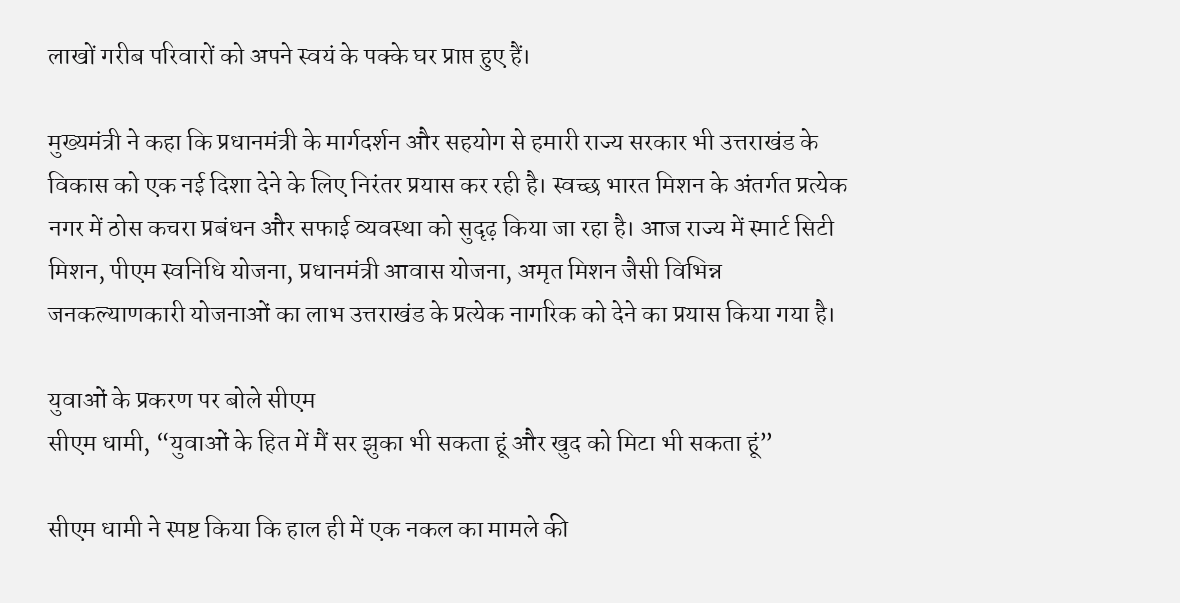लाखों गरीब परिवारों को अपने स्वयं के पक्के घर प्राप्त हुए हैं।

मुख्यमंत्री ने कहा कि प्रधानमंत्री के मार्गदर्शन और सहयोग से हमारी राज्य सरकार भी उत्तराखंड के विकास को एक नई दिशा देने के लिए निरंतर प्रयास कर रही है। स्वच्छ भारत मिशन के अंतर्गत प्रत्येक नगर में ठोस कचरा प्रबंधन और सफाई व्यवस्था को सुदृढ़ किया जा रहा है। आज राज्य में स्मार्ट सिटी मिशन, पीएम स्वनिधि योजना, प्रधानमंत्री आवास योजना, अमृत मिशन जैसी विभिन्न जनकल्याणकारी योजनाओं का लाभ उत्तराखंड के प्रत्येक नागरिक को देने का प्रयास किया गया है।

युवाओं के प्रकरण पर बोले सीएम
सीएम धामी, “युवाओं के हित में मैं सर झुका भी सकता हूं और खुद को मिटा भी सकता हूं”

सीएम धामी ने स्पष्ट किया कि हाल ही में एक नकल का मामले की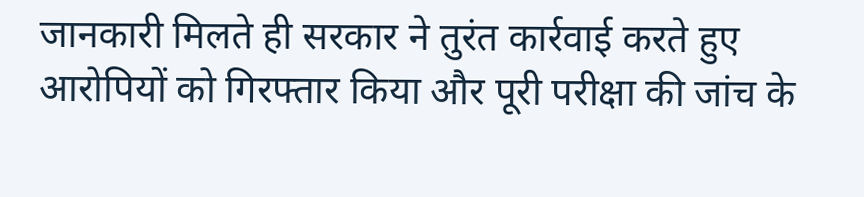जानकारी मिलते ही सरकार ने तुरंत कार्रवाई करते हुए आरोपियों को गिरफ्तार किया और पूरी परीक्षा की जांच के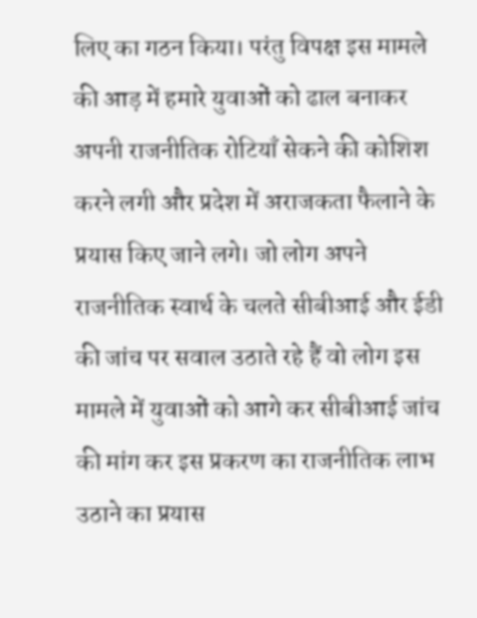लिए का गठन किया। परंतु विपक्ष इस मामले की आड़ में हमारे युवाओं को ढाल बनाकर अपनी राजनीतिक रोटियाँ सेकने की कोशिश करने लगी और प्रदेश में अराजकता फैलाने के प्रयास किए जाने लगे। जो लोग अपने राजनीतिक स्वार्थ के चलते सीबीआई और ईडी की जांच पर सवाल उठाते रहे हैं वो लोग इस मामले में युवाओं को आगे कर सीबीआई जांच की मांग कर इस प्रकरण का राजनीतिक लाभ उठाने का प्रयास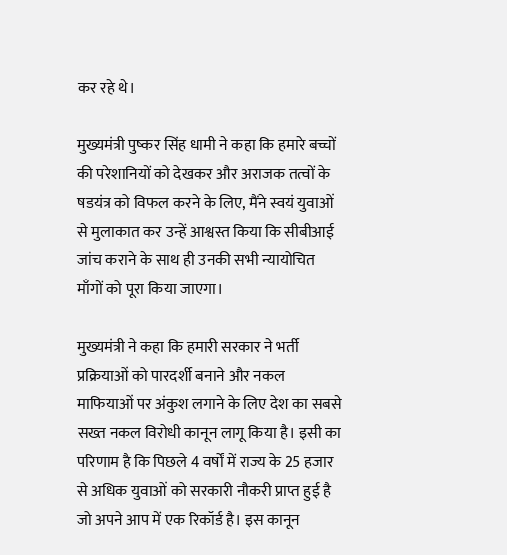कर रहे थे।

मुख्यमंत्री पुष्कर सिंह धामी ने कहा कि हमारे बच्चों की परेशानियों को देखकर और अराजक तत्वों के षडयंत्र को विफल करने के लिए, मैंने स्वयं युवाओं से मुलाकात कर उन्हें आश्वस्त किया कि सीबीआई जांच कराने के साथ ही उनकी सभी न्यायोचित माँगों को पूरा किया जाएगा।

मुख्यमंत्री ने कहा कि हमारी सरकार ने भर्ती प्रक्रियाओं को पारदर्शी बनाने और नकल माफियाओं पर अंकुश लगाने के लिए देश का सबसे सख्त नकल विरोधी कानून लागू किया है। इसी का परिणाम है कि पिछले 4 वर्षों में राज्य के 25 हजार से अधिक युवाओं को सरकारी नौकरी प्राप्त हुई है जो अपने आप में एक रिकॉर्ड है। इस कानून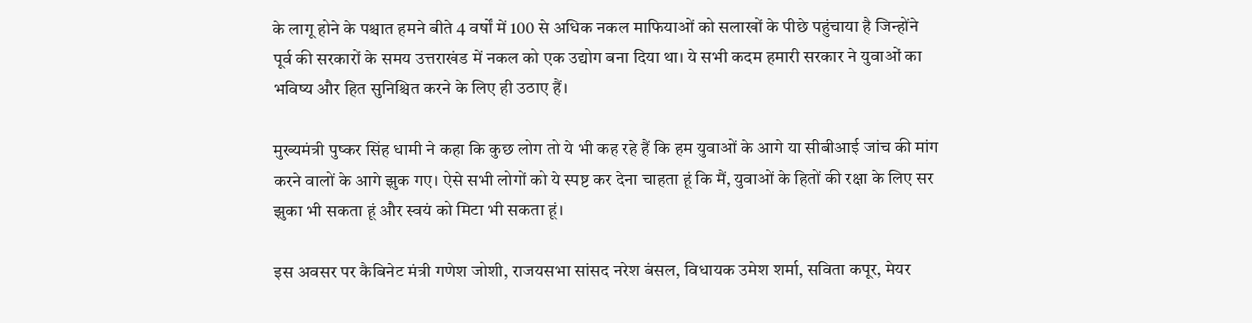के लागू होने के पश्चात हमने बीते 4 वर्षों में 100 से अधिक नकल माफियाओं को सलाखों के पीछे पहुंचाया है जिन्होंने पूर्व की सरकारों के समय उत्तराखंड में नकल को एक उद्योग बना दिया था। ये सभी कदम हमारी सरकार ने युवाओं का भविष्य और हित सुनिश्चित करने के लिए ही उठाए हैं।

मुख्यमंत्री पुष्कर सिंह धामी ने कहा कि कुछ लोग तो ये भी कह रहे हैं कि हम युवाओं के आगे या सीबीआई जांच की मांग करने वालों के आगे झुक गए। ऐसे सभी लोगों को ये स्पष्ट कर देना चाहता हूं कि मैं, युवाओं के हितों की रक्षा के लिए सर झुका भी सकता हूं और स्वयं को मिटा भी सकता हूं।

इस अवसर पर कैबिनेट मंत्री गणेश जोशी, राजयसभा सांसद नरेश बंसल, विधायक उमेश शर्मा, सविता कपूर, मेयर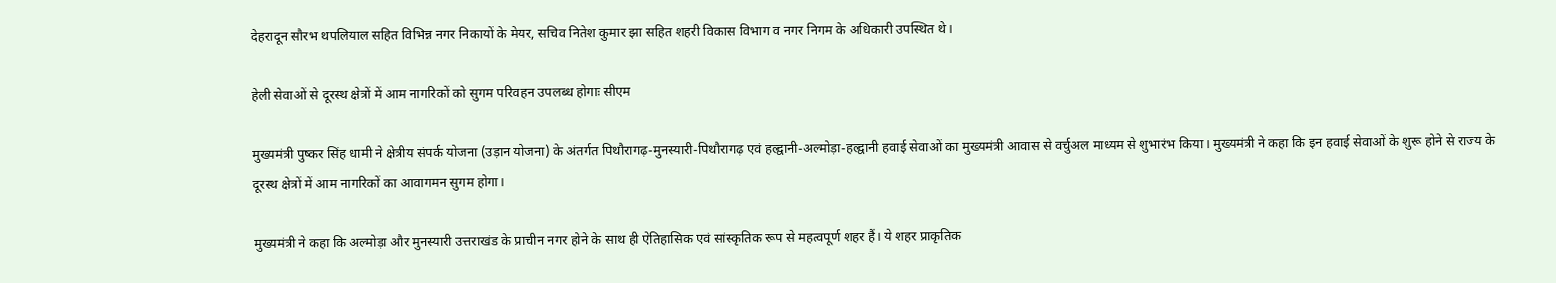देहरादून सौरभ थपलियाल सहित विभिन्न नगर निकायों के मेयर, सचिव नितेश कुमार झा सहित शहरी विकास विभाग व नगर निगम के अधिकारी उपस्थित थे।

हेली सेवाओं से दूरस्थ क्षेत्रों में आम नागरिकों को सुगम परिवहन उपलब्ध होगाः सीएम

मुख्यमंत्री पुष्कर सिंह धामी ने क्षेत्रीय संपर्क योजना (उड़ान योजना) के अंतर्गत पिथौरागढ़-मुनस्यारी-पिथौरागढ़ एवं हल्द्वानी-अल्मोड़ा-हल्द्वानी हवाई सेवाओं का मुख्यमंत्री आवास से वर्चुअल माध्यम से शुभारंभ किया। मुख्यमंत्री ने कहा कि इन हवाई सेवाओं के शुरू होने से राज्य के दूरस्थ क्षेत्रों में आम नागरिकों का आवागमन सुगम होगा।

मुख्यमंत्री ने कहा कि अल्मोड़ा और मुनस्यारी उत्तराखंड के प्राचीन नगर होने के साथ ही ऐतिहासिक एवं सांस्कृतिक रूप से महत्वपूर्ण शहर हैं। ये शहर प्राकृतिक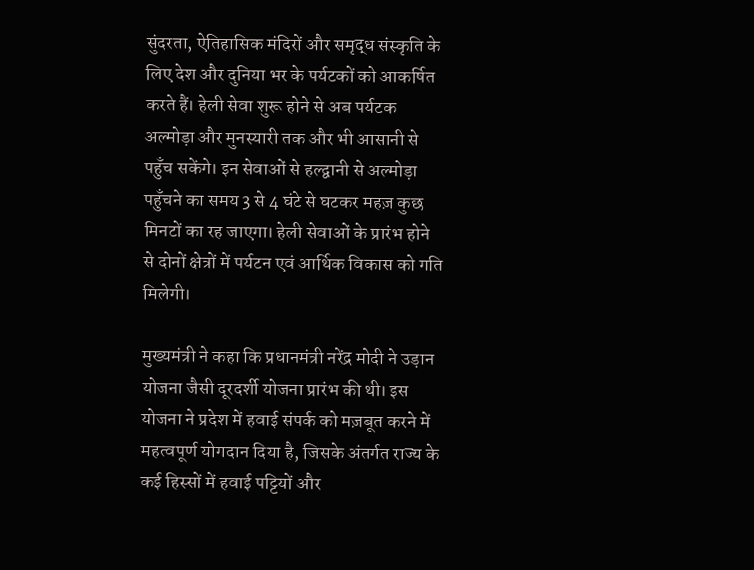सुंदरता, ऐतिहासिक मंदिरों और समृद्ध संस्कृति के लिए देश और दुनिया भर के पर्यटकों को आकर्षित करते हैं। हेली सेवा शुरू होने से अब पर्यटक अल्मोड़ा और मुनस्यारी तक और भी आसानी से पहुँच सकेंगे। इन सेवाओं से हल्द्वानी से अल्मोड़ा पहुँचने का समय 3 से 4 घंटे से घटकर महज़ कुछ मिनटों का रह जाएगा। हेली सेवाओं के प्रारंभ होने से दोनों क्षेत्रों में पर्यटन एवं आर्थिक विकास को गति मिलेगी।

मुख्यमंत्री ने कहा कि प्रधानमंत्री नरेंद्र मोदी ने उड़ान योजना जैसी दूरदर्शी योजना प्रारंभ की थी। इस योजना ने प्रदेश में हवाई संपर्क को मज़बूत करने में महत्वपूर्ण योगदान दिया है, जिसके अंतर्गत राज्य के कई हिस्सों में हवाई पट्टियों और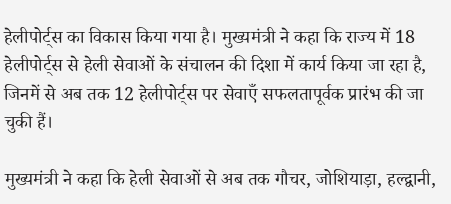हेलीपोर्ट्स का विकास किया गया है। मुख्यमंत्री ने कहा कि राज्य में 18 हेलीपोर्ट्स से हेली सेवाओं के संचालन की दिशा में कार्य किया जा रहा है, जिनमें से अब तक 12 हेलीपोर्ट्स पर सेवाएँ सफलतापूर्वक प्रारंभ की जा चुकी हैं।

मुख्यमंत्री ने कहा कि हेली सेवाओं से अब तक गौचर, जोशियाड़ा, हल्द्वानी,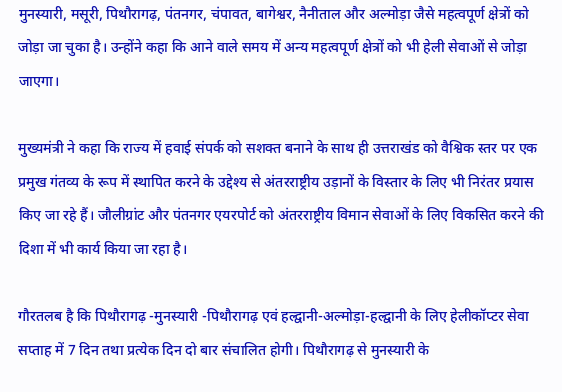मुनस्यारी, मसूरी, पिथौरागढ़, पंतनगर, चंपावत, बागेश्वर, नैनीताल और अल्मोड़ा जैसे महत्वपूर्ण क्षेत्रों को जोड़ा जा चुका है। उन्होंने कहा कि आने वाले समय में अन्य महत्वपूर्ण क्षेत्रों को भी हेली सेवाओं से जोड़ा जाएगा।

मुख्यमंत्री ने कहा कि राज्य में हवाई संपर्क को सशक्त बनाने के साथ ही उत्तराखंड को वैश्विक स्तर पर एक प्रमुख गंतव्य के रूप में स्थापित करने के उद्देश्य से अंतरराष्ट्रीय उड़ानों के विस्तार के लिए भी निरंतर प्रयास किए जा रहे हैं। जौलीग्रांट और पंतनगर एयरपोर्ट को अंतरराष्ट्रीय विमान सेवाओं के लिए विकसित करने की दिशा में भी कार्य किया जा रहा है।

गौरतलब है कि पिथौरागढ़ -मुनस्यारी -पिथौरागढ़ एवं हल्द्वानी-अल्मोड़ा-हल्द्वानी के लिए हेलीकॉप्टर सेवा सप्ताह में 7 दिन तथा प्रत्येक दिन दो बार संचालित होगी। पिथौरागढ़ से मुनस्यारी के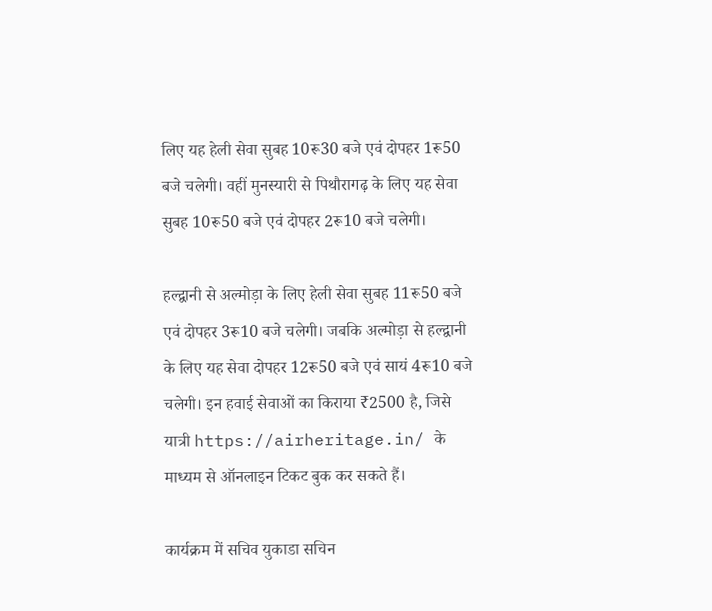लिए यह हेली सेवा सुबह 10रू30 बजे एवं दोपहर 1रू50 बजे चलेगी। वहीं मुनस्यारी से पिथौरागढ़ के लिए यह सेवा सुबह 10रू50 बजे एवं दोपहर 2रू10 बजे चलेगी।

हल्द्वानी से अल्मोड़ा के लिए हेली सेवा सुबह 11रू50 बजे एवं दोपहर 3रू10 बजे चलेगी। जबकि अल्मोड़ा से हल्द्वानी के लिए यह सेवा दोपहर 12रू50 बजे एवं सायं 4रू10 बजे चलेगी। इन हवाई सेवाओं का किराया ₹2500 है, जिसे यात्री https://airheritage.in/ के माध्यम से ऑनलाइन टिकट बुक कर सकते हैं।

कार्यक्रम में सचिव युकाडा सचिन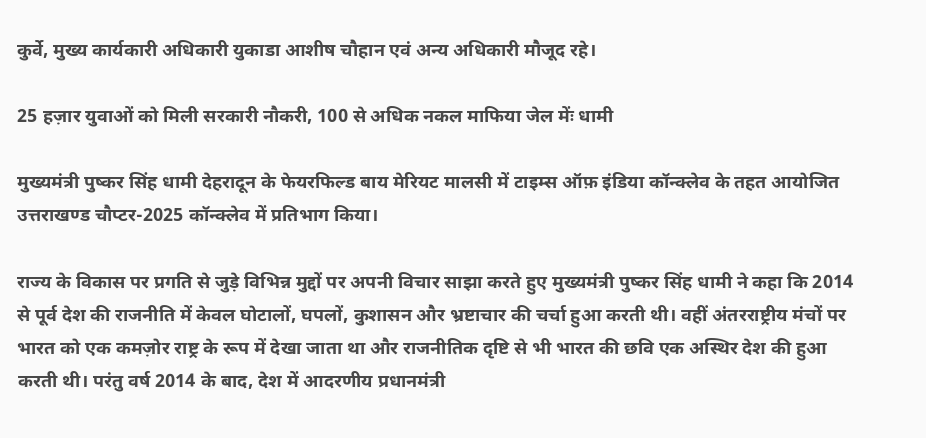कुर्वे, मुख्य कार्यकारी अधिकारी युकाडा आशीष चौहान एवं अन्य अधिकारी मौजूद रहे।

25 हज़ार युवाओं को मिली सरकारी नौकरी, 100 से अधिक नकल माफिया जेल मेंः धामी

मुख्यमंत्री पुष्कर सिंह धामी देहरादून के फेयरफिल्ड बाय मेरियट मालसी में टाइम्स ऑफ़ इंडिया कॉन्क्लेव के तहत आयोजित उत्तराखण्ड चौप्टर-2025 कॉन्क्लेव में प्रतिभाग किया।

राज्य के विकास पर प्रगति से जुड़े विभिन्न मुद्दों पर अपनी विचार साझा करते हुए मुख्यमंत्री पुष्कर सिंह धामी ने कहा कि 2014 से पूर्व देश की राजनीति में केवल घोटालों, घपलों, कुशासन और भ्रष्टाचार की चर्चा हुआ करती थी। वहीं अंतरराष्ट्रीय मंचों पर भारत को एक कमज़ोर राष्ट्र के रूप में देखा जाता था और राजनीतिक दृष्टि से भी भारत की छवि एक अस्थिर देश की हुआ करती थी। परंतु वर्ष 2014 के बाद, देश में आदरणीय प्रधानमंत्री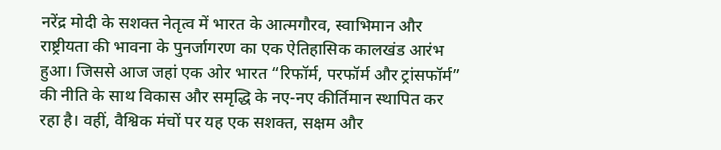नरेंद्र मोदी के सशक्त नेतृत्व में भारत के आत्मगौरव, स्वाभिमान और राष्ट्रीयता की भावना के पुनर्जागरण का एक ऐतिहासिक कालखंड आरंभ हुआ। जिससे आज जहां एक ओर भारत “रिफॉर्म, परफॉर्म और ट्रांसफॉर्म” की नीति के साथ विकास और समृद्धि के नए-नए कीर्तिमान स्थापित कर रहा है। वहीं, वैश्विक मंचों पर यह एक सशक्त, सक्षम और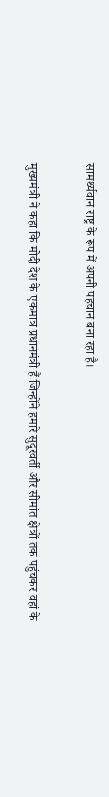सामर्थ्यवान राष्ट्र के रूप में अपनी पहचान बना रहा है।

मुख्यमंत्री ने कहा कि मोदी देश के एकमात्र प्रधानमंत्री हैं जिन्होंने हमारे सुदूरवर्ती और सीमांत क्षेत्रों तक पहुंचकर वहां के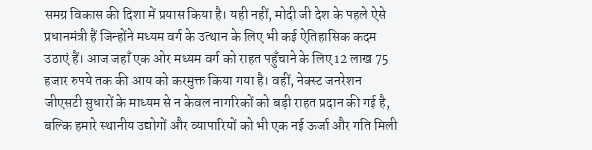समग्र विकास की दिशा में प्रयास किया है। यही नहीं, मोदी जी देश के पहले ऐसे प्रधानमंत्री हैं जिन्होंने मध्यम वर्ग के उत्थान के लिए भी कई ऐतिहासिक कदम उठाएं हैं। आज जहाँ एक ओर मध्यम वर्ग को राहत पहुँचाने के लिए 12 लाख 75 हजार रुपये तक की आय को करमुक्त किया गया है। वहीं, नेक्स्ट जनरेशन जीएसटी सुधारों के माध्यम से न केवल नागरिकों को बड़ी राहत प्रदान की गई है, बल्कि हमारे स्थानीय उद्योगों और व्यापारियों को भी एक नई ऊर्जा और गति मिली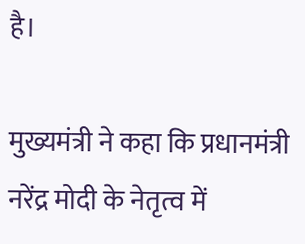है।

मुख्यमंत्री ने कहा कि प्रधानमंत्री नरेंद्र मोदी के नेतृत्व में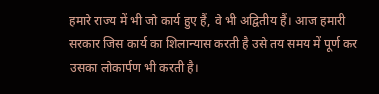हमारे राज्य में भी जो कार्य हुए हैं, वे भी अद्वितीय हैं। आज हमारी सरकार जिस कार्य का शिलान्यास करती है उसे तय समय में पूर्ण कर उसका लोकार्पण भी करती है।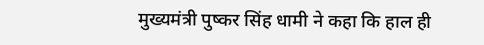मुख्यमंत्री पुष्कर सिंह धामी ने कहा कि हाल ही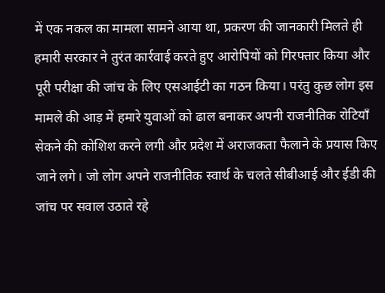में एक नकल का मामला सामने आया था, प्रकरण की जानकारी मिलते ही हमारी सरकार ने तुरंत कार्रवाई करते हुए आरोपियों को गिरफ्तार किया और पूरी परीक्षा की जांच के लिए एसआईटी का गठन किया। परंतु कुछ लोग इस मामले की आड़ में हमारे युवाओं को ढाल बनाकर अपनी राजनीतिक रोटियाँ सेकने की कोशिश करने लगी और प्रदेश में अराजकता फैलाने के प्रयास किए जाने लगे। जो लोग अपने राजनीतिक स्वार्थ के चलते सीबीआई और ईडी की जांच पर सवाल उठाते रहे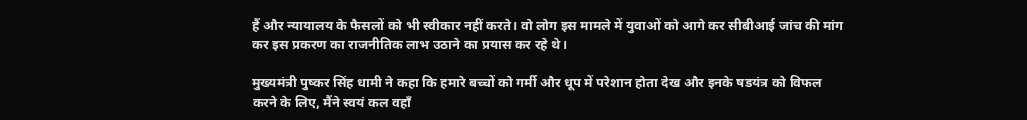हैं और न्यायालय के फैसलों को भी स्वीकार नहीं करते। वो लोग इस मामले में युवाओं को आगे कर सीबीआई जांच की मांग कर इस प्रकरण का राजनीतिक लाभ उठाने का प्रयास कर रहे थे।

मुख्यमंत्री पुष्कर सिंह धामी ने कहा कि हमारे बच्चों को गर्मी और धूप में परेशान होता देख और इनके षडयंत्र को विफल करने के लिए, मैंने स्वयं कल वहाँ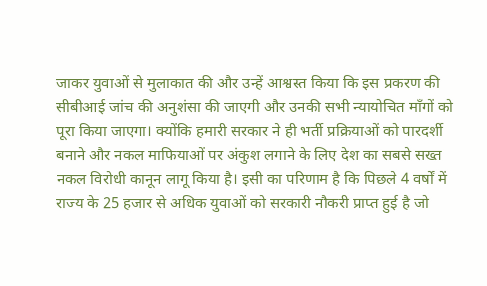जाकर युवाओं से मुलाकात की और उन्हें आश्वस्त किया कि इस प्रकरण की सीबीआई जांच की अनुशंसा की जाएगी और उनकी सभी न्यायोचित माँगों को पूरा किया जाएगा। क्योंकि हमारी सरकार ने ही भर्ती प्रक्रियाओं को पारदर्शी बनाने और नकल माफियाओं पर अंकुश लगाने के लिए देश का सबसे सख्त नकल विरोधी कानून लागू किया है। इसी का परिणाम है कि पिछले 4 वर्षों में राज्य के 25 हजार से अधिक युवाओं को सरकारी नौकरी प्राप्त हुई है जो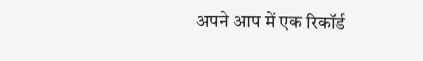अपने आप में एक रिकॉर्ड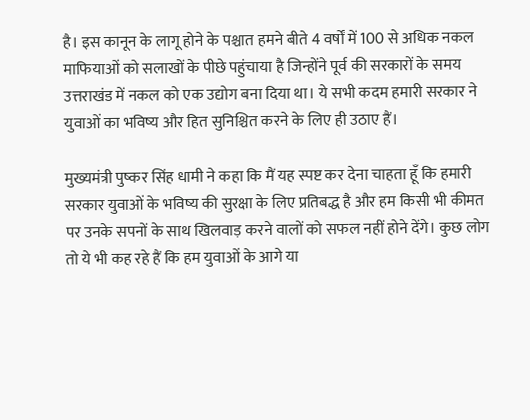है। इस कानून के लागू होने के पश्चात हमने बीते 4 वर्षों में 100 से अधिक नकल माफियाओं को सलाखों के पीछे पहुंचाया है जिन्होंने पूर्व की सरकारों के समय उत्तराखंड में नकल को एक उद्योग बना दिया था। ये सभी कदम हमारी सरकार ने युवाओं का भविष्य और हित सुनिश्चित करने के लिए ही उठाए हैं।

मुख्यमंत्री पुष्कर सिंह धामी ने कहा कि मैं यह स्पष्ट कर देना चाहता हूँ कि हमारी सरकार युवाओं के भविष्य की सुरक्षा के लिए प्रतिबद्ध है और हम किसी भी कीमत पर उनके सपनों के साथ खिलवाड़ करने वालों को सफल नहीं होने देंगे। कुछ लोग तो ये भी कह रहे हैं कि हम युवाओं के आगे या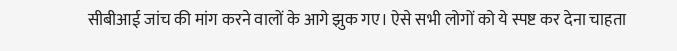सीबीआई जांच की मांग करने वालों के आगे झुक गए। ऐसे सभी लोगों को ये स्पष्ट कर देना चाहता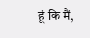हूं कि मैं,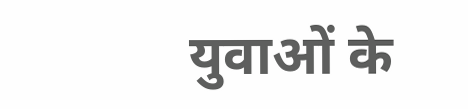युवाओं के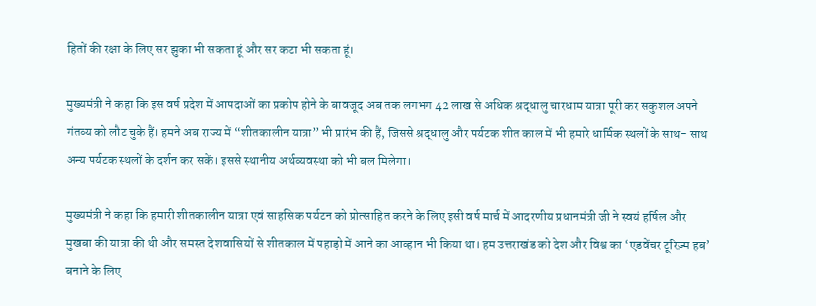हितों की रक्षा के लिए सर झुका भी सकता हूं और सर कटा भी सकता हूं।

मुख्यमंत्री ने कहा कि इस वर्ष प्रदेश में आपदाओं का प्रकोप होने के बावजूद अब तक लगभग 42 लाख से अधिक श्रद्धालु चारधाम यात्रा पूरी कर सकुशल अपने गंतव्य को लौट चुके हैं। हमने अब राज्य में “शीतकालीन यात्रा” भी प्रारंभ की हैं, जिससे श्रद्धालु और पर्यटक शीत काल में भी हमारे धार्मिक स्थलों के साथ- साथ अन्य पर्यटक स्थलों के दर्शन कर सकें। इससे स्थानीय अर्थव्यवस्था को भी बल मिलेगा।

मुख्यमंत्री ने कहा कि हमारी शीतकालीन यात्रा एवं साहसिक पर्यटन को प्रोत्साहित करने के लिए इसी वर्ष मार्च में आदरणीय प्रधानमंत्री जी ने स्वयं हर्षिल और मुखबा की यात्रा की थी और समस्त देशवासियों से शीतकाल में पहाड़ो में आने का आव्हान भी किया था। हम उत्तराखंड को देश और विश्व का ‘एडवेंचर टूरिज़्म हब’ बनाने के लिए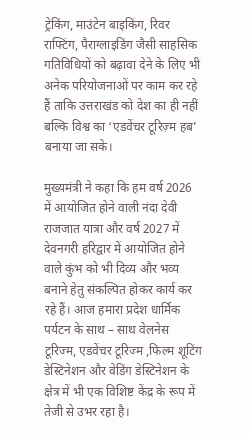ट्रेकिंग, माउंटेन बाइकिंग, रिवर राफ्टिंग, पैराग्लाइडिंग जैसी साहसिक गतिविधियों को बढ़ावा देने के लिए भी अनेक परियोजनाओं पर काम कर रहे हैं ताकि उत्तराखंड को देश का ही नहीं बल्कि विश्व का ‘एडवेंचर टूरिज़्म हब’ बनाया जा सके।

मुख्यमंत्री ने कहा कि हम वर्ष 2026 में आयोजित होने वाली नंदा देवी राजजात यात्रा और वर्ष 2027 में देवनगरी हरिद्वार में आयोजित होने वाले कुंभ को भी दिव्य और भव्य बनाने हेतु संकल्पित होकर कार्य कर रहे हैं। आज हमारा प्रदेश धार्मिक पर्यटन के साथ – साथ वेलनेस टूरिज्म, एडवेंचर टूरिज्म ,फिल्म शूटिंग डेस्टिनेशन और वेडिंग डेस्टिनेशन के क्षेत्र में भी एक विशिष्ट केंद्र के रूप में तेजी से उभर रहा है।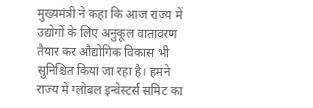मुख्यमंत्री ने कहा कि आज राज्य में उद्योगों के लिए अनुकूल वातावरण तैयार कर औद्योगिक विकास भी सुनिश्चित किया जा रहा है। हमने राज्य में ग्लोबल इन्वेस्टर्स समिट का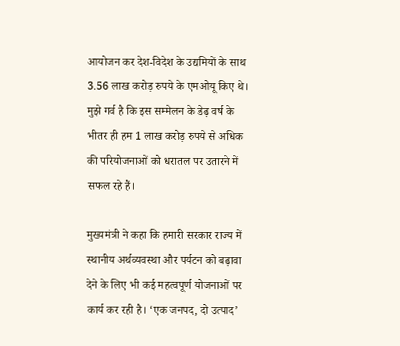आयोजन कर देश-विदेश के उद्यमियों के साथ 3.56 लाख करोड़ रुपये के एमओयू किए थे। मुझे गर्व है कि इस सम्मेलन के डेढ़ वर्ष के भीतर ही हम 1 लाख करोड़ रुपये से अधिक की परियोजनाओं को धरातल पर उतारने में सफल रहे हैं।

मुख्यमंत्री ने कहा कि हमारी सरकार राज्य में स्थानीय अर्थव्यवस्था और पर्यटन को बढ़ावा देने के लिए भी कई महत्वपूर्ण योजनाओं पर कार्य कर रही है। ‘एक जनपद, दो उत्पाद’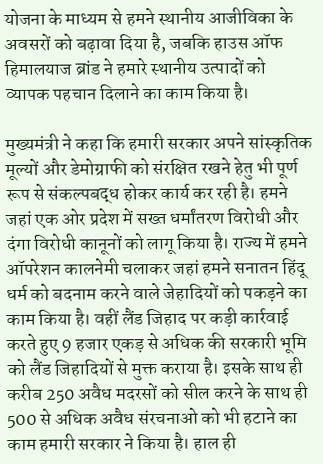योजना के माध्यम से हमने स्थानीय आजीविका के अवसरों को बढ़ावा दिया है, जबकि हाउस ऑफ हिमालयाज ब्रांड ने हमारे स्थानीय उत्पादों को व्यापक पहचान दिलाने का काम किया है।

मुख्यमंत्री ने कहा कि हमारी सरकार अपने सांस्कृतिक मूल्यों और डेमोग्राफी को संरक्षित रखने हेतु भी पूर्ण रूप से संकल्पबद्ध होकर कार्य कर रही है। हमने जहां एक ओर प्रदेश में सख्त धर्मांतरण विरोधी और दंगा विरोधी कानूनों को लागू किया है। राज्य में हमने ऑपरेशन कालनेमी चलाकर जहां हमने सनातन हिंदू धर्म को बदनाम करने वाले जेहादियों को पकड़ने का काम किया है। वहीं लैंड जिहाद पर कड़ी कार्रवाई करते हुए 9 हजार एकड़ से अधिक की सरकारी भूमि को लैंड जिहादियों से मुक्त कराया है। इसके साथ ही करीब 250 अवैध मदरसों को सील करने के साथ ही 500 से अधिक अवैध संरचनाओ को भी हटाने का काम हमारी सरकार ने किया है। हाल ही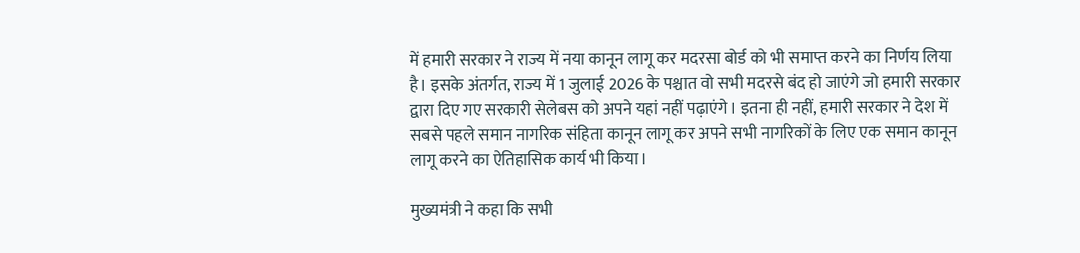में हमारी सरकार ने राज्य में नया कानून लागू कर मदरसा बोर्ड को भी समाप्त करने का निर्णय लिया है। इसके अंतर्गत, राज्य में 1 जुलाई 2026 के पश्चात वो सभी मदरसे बंद हो जाएंगे जो हमारी सरकार द्वारा दिए गए सरकारी सेलेबस को अपने यहां नहीं पढ़ाएंगे। इतना ही नहीं, हमारी सरकार ने देश में सबसे पहले समान नागरिक संहिता कानून लागू कर अपने सभी नागरिकों के लिए एक समान कानून लागू करने का ऐतिहासिक कार्य भी किया।

मुख्यमंत्री ने कहा कि सभी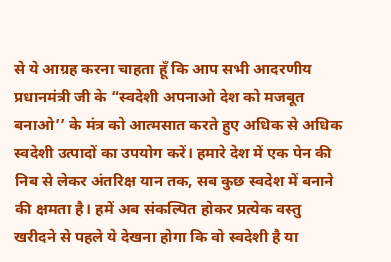से ये आग्रह करना चाहता हूँ कि आप सभी आदरणीय प्रधानमंत्री जी के “स्वदेशी अपनाओ देश को मजबूत बनाओ’’ के मंत्र को आत्मसात करते हुए अधिक से अधिक स्वदेशी उत्पादों का उपयोग करें। हमारे देश में एक पेन की निब से लेकर अंतरिक्ष यान तक, सब कुछ स्वदेश में बनाने की क्षमता है। हमें अब संकल्पित होकर प्रत्येक वस्तु खरीदने से पहले ये देखना होगा कि वो स्वदेशी है या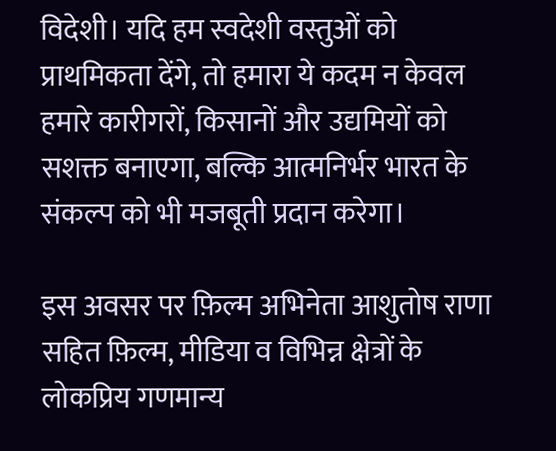विदेशी। यदि हम स्वदेशी वस्तुओं को प्राथमिकता देंगे, तो हमारा ये कदम न केवल हमारे कारीगरों, किसानों और उद्यमियों को सशक्त बनाएगा, बल्कि आत्मनिर्भर भारत के संकल्प को भी मजबूती प्रदान करेगा।

इस अवसर पर फ़िल्म अभिनेता आशुतोष राणा सहित फ़िल्म, मीडिया व विभिन्न क्षेत्रों के लोकप्रिय गणमान्य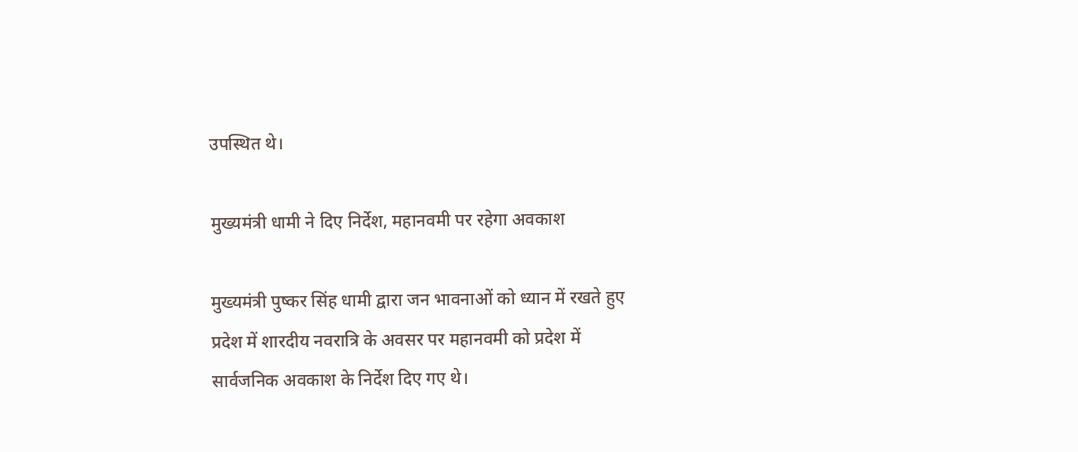उपस्थित थे।

मुख्यमंत्री धामी ने दिए निर्देश, महानवमी पर रहेगा अवकाश

मुख्यमंत्री पुष्कर सिंह धामी द्वारा जन भावनाओं को ध्यान में रखते हुए प्रदेश में शारदीय नवरात्रि के अवसर पर महानवमी को प्रदेश में सार्वजनिक अवकाश के निर्देश दिए गए थे।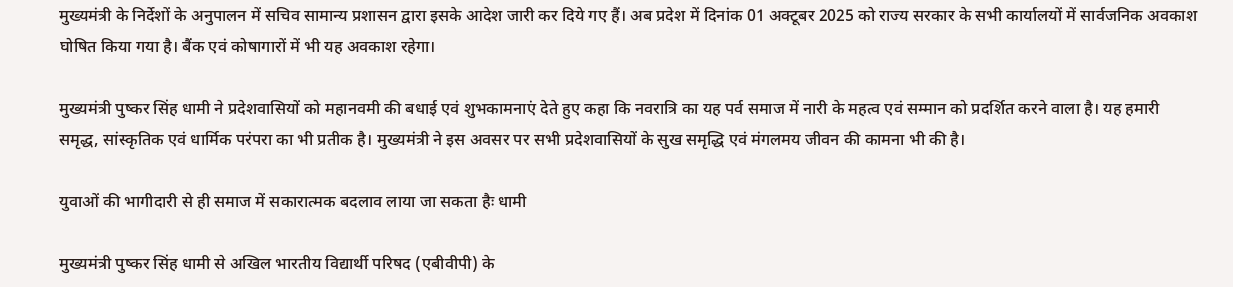मुख्यमंत्री के निर्देशों के अनुपालन में सचिव सामान्य प्रशासन द्वारा इसके आदेश जारी कर दिये गए हैं। अब प्रदेश में दिनांक 01 अक्टूबर 2025 को राज्य सरकार के सभी कार्यालयों में सार्वजनिक अवकाश घोषित किया गया है। बैंक एवं कोषागारों में भी यह अवकाश रहेगा।

मुख्यमंत्री पुष्कर सिंह धामी ने प्रदेशवासियों को महानवमी की बधाई एवं शुभकामनाएं देते हुए कहा कि नवरात्रि का यह पर्व समाज में नारी के महत्व एवं सम्मान को प्रदर्शित करने वाला है। यह हमारी समृद्ध, सांस्कृतिक एवं धार्मिक परंपरा का भी प्रतीक है। मुख्यमंत्री ने इस अवसर पर सभी प्रदेशवासियों के सुख समृद्धि एवं मंगलमय जीवन की कामना भी की है।

युवाओं की भागीदारी से ही समाज में सकारात्मक बदलाव लाया जा सकता हैः धामी

मुख्यमंत्री पुष्कर सिंह धामी से अखिल भारतीय विद्यार्थी परिषद (एबीवीपी) के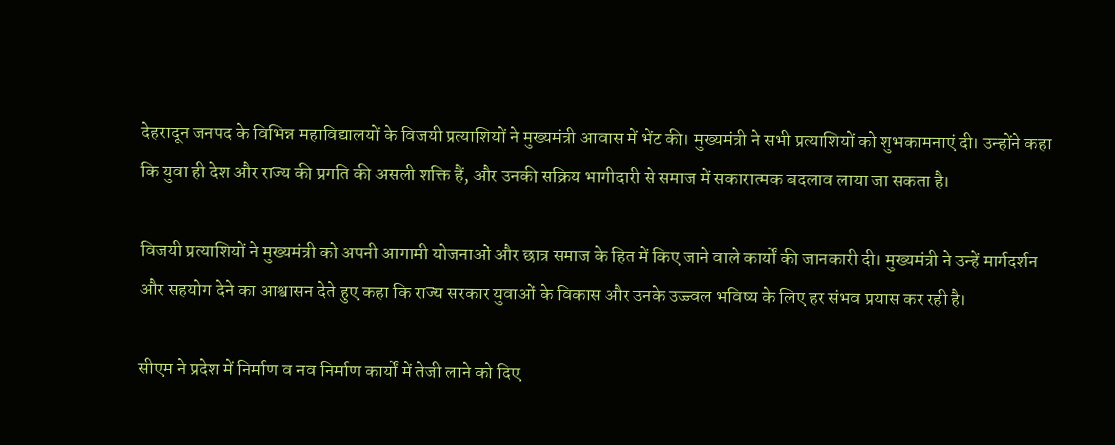देहरादून जनपद के विभिन्न महाविद्यालयों के विजयी प्रत्याशियों ने मुख्यमंत्री आवास में भेंट की। मुख्यमंत्री ने सभी प्रत्याशियों को शुभकामनाएं दी। उन्होंने कहा कि युवा ही देश और राज्य की प्रगति की असली शक्ति हैं, और उनकी सक्रिय भागीदारी से समाज में सकारात्मक बदलाव लाया जा सकता है।

विजयी प्रत्याशियों ने मुख्यमंत्री को अपनी आगामी योजनाओं और छात्र समाज के हित में किए जाने वाले कार्यों की जानकारी दी। मुख्यमंत्री ने उन्हें मार्गदर्शन और सहयोग देने का आश्वासन देते हुए कहा कि राज्य सरकार युवाओं के विकास और उनके उज्ज्वल भविष्य के लिए हर संभव प्रयास कर रही है।

सीएम ने प्रदेश में निर्माण व नव निर्माण कार्यों में तेजी लाने को दिए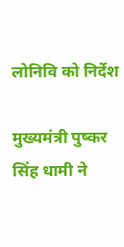लोनिवि को निर्देश

मुख्यमंत्री पुष्कर सिंह धामी ने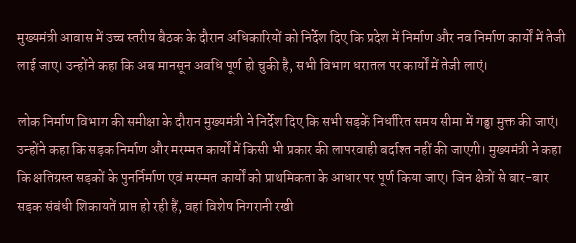मुख्यमंत्री आवास में उच्च स्तरीय बैठक के दौरान अधिकारियों को निर्देश दिए कि प्रदेश में निर्माण और नव निर्माण कार्यों में तेजी लाई जाए। उन्होंने कहा कि अब मानसून अवधि पूर्ण हो चुकी है, सभी विभाग धरातल पर कार्यों में तेजी लाएं।

लोक निर्माण विभाग की समीक्षा के दौरान मुख्यमंत्री ने निर्देश दिए कि सभी सड़कें निर्धारित समय सीमा में गड्ढा मुक्त की जाएं। उन्होंने कहा कि सड़क निर्माण और मरम्मत कार्यों में किसी भी प्रकार की लापरवाही बर्दाश्त नहीं की जाएगी। मुख्यमंत्री ने कहा कि क्षतिग्रस्त सड़कों के पुनर्निर्माण एवं मरम्मत कार्यों को प्राथमिकता के आधार पर पूर्ण किया जाए। जिन क्षेत्रों से बार-बार सड़क संबंधी शिकायतें प्राप्त हो रही हैं, वहां विशेष निगरानी रखी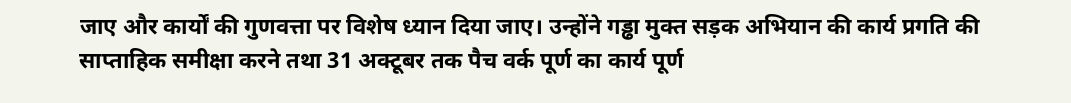जाए और कार्यों की गुणवत्ता पर विशेष ध्यान दिया जाए। उन्होंने गड्ढा मुक्त सड़क अभियान की कार्य प्रगति की साप्ताहिक समीक्षा करने तथा 31 अक्टूबर तक पैच वर्क पूर्ण का कार्य पूर्ण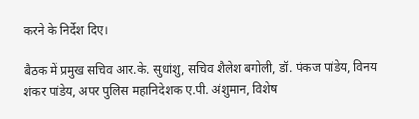करने के निर्देश दिए।

बैठक में प्रमुख सचिव आर.के. सुधांशु, सचिव शैलेश बगोली, डॉ. पंकज पांडेय, विनय शंकर पांडेय, अपर पुलिस महानिदेशक ए.पी. अंशुमान, विशेष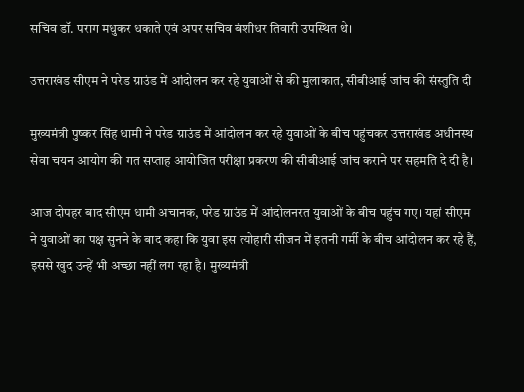सचिव डॉ. पराग मधुकर धकाते एवं अपर सचिव बंशीधर तिवारी उपस्थित थे।

उत्तराखंड सीएम ने परेड ग्राउंड में आंदोलन कर रहे युवाओं से की मुलाकात, सीबीआई जांच की संस्तुति दी

मुख्यमंत्री पुष्कर सिंह धामी ने परेड ग्राउंड में आंदोलन कर रहे युवाओं के बीच पहुंचकर उत्तराखंड अधीनस्थ सेवा चयन आयोग की गत सप्ताह आयोजित परीक्षा प्रकरण की सीबीआई जांच कराने पर सहमति दे दी है।

आज दोपहर बाद सीएम धामी अचानक, परेड ग्राउंड में आंदोलनरत युवाओं के बीच पहुंच गए। यहां सीएम ने युवाओं का पक्ष सुनने के बाद कहा कि युवा इस त्योहारी सीजन में इतनी गर्मी के बीच आंदोलन कर रहे हैं, इससे खुद उन्हें भी अच्छा नहीं लग रहा है। मुख्यमंत्री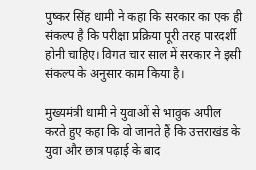पुष्कर सिंह धामी ने कहा कि सरकार का एक ही संकल्प है कि परीक्षा प्रक्रिया पूरी तरह पारदर्शी होनी चाहिए। विगत चार साल में सरकार ने इसी संकल्प के अनुसार काम किया है।

मुख्यमंत्री धामी ने युवाओं से भावुक अपील करते हुए कहा कि वो जानते हैं कि उत्तराखंड के युवा और छात्र पढ़ाई के बाद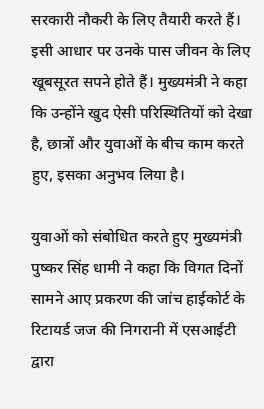सरकारी नौकरी के लिए तैयारी करते हैं। इसी आधार पर उनके पास जीवन के लिए खूबसूरत सपने होते हैं। मुख्यमंत्री ने कहा कि उन्होंने खुद ऐसी परिस्थितियों को देखा है, छात्रों और युवाओं के बीच काम करते हुए, इसका अनुभव लिया है।

युवाओं को संबोधित करते हुए मुख्यमंत्री पुष्कर सिंह धामी ने कहा कि विगत दिनों सामने आए प्रकरण की जांच हाईकोर्ट के रिटायर्ड जज की निगरानी में एसआईटी द्वारा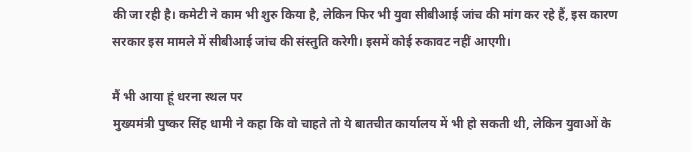की जा रही है। कमेटी ने काम भी शुरु किया है, लेकिन फिर भी युवा सीबीआई जांच की मांग कर रहे हैं, इस कारण सरकार इस मामले में सीबीआई जांच की संस्तुति करेगी। इसमें कोई रुकावट नहीं आएगी।

मैं भी आया हूं धरना स्थल पर
मुख्यमंत्री पुष्कर सिंह धामी ने कहा कि वो चाहते तो ये बातचीत कार्यालय में भी हो सकती थी, लेकिन युवाओं के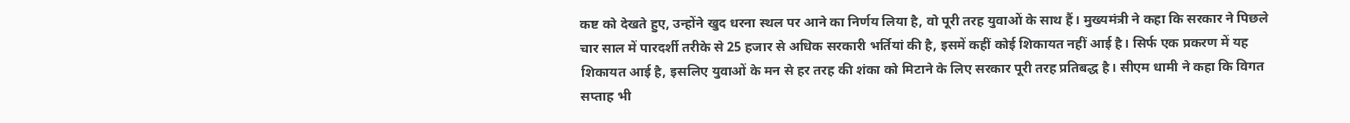कष्ट को देखते हुए, उन्होंने खुद धरना स्थल पर आने का निर्णय लिया है, वो पूरी तरह युवाओं के साथ हैं। मुख्यमंत्री ने कहा कि सरकार ने पिछले चार साल में पारदर्शी तरीके से 25 हजार से अधिक सरकारी भर्तियां की है, इसमें कहीं कोई शिकायत नहीं आई है। सिर्फ एक प्रकरण में यह शिकायत आई है, इसलिए युवाओं के मन से हर तरह की शंका को मिटाने के लिए सरकार पूरी तरह प्रतिबद्ध है। सीएम धामी ने कहा कि विगत सप्ताह भी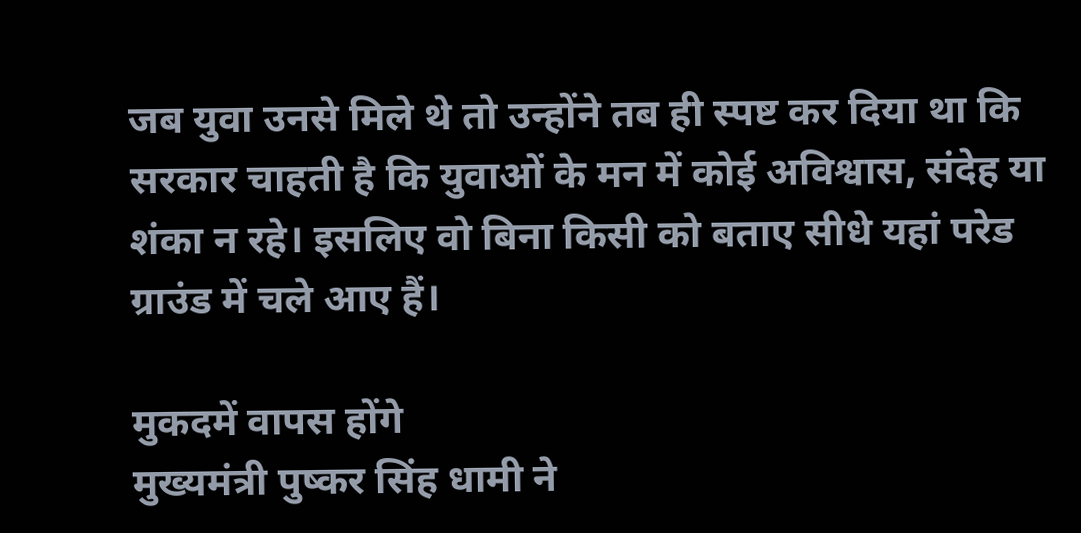जब युवा उनसे मिले थे तो उन्होंने तब ही स्पष्ट कर दिया था कि सरकार चाहती है कि युवाओं के मन में कोई अविश्वास, संदेह या शंका न रहे। इसलिए वो बिना किसी को बताए सीधे यहां परेड ग्राउंड में चले आए हैं।

मुकदमें वापस होंगे
मुख्यमंत्री पुष्कर सिंह धामी ने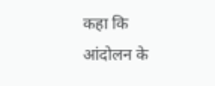कहा कि आंदोलन के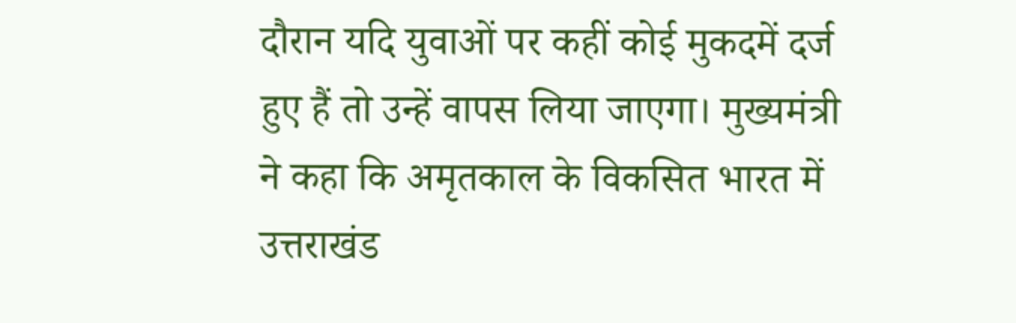दौरान यदि युवाओं पर कहीं कोई मुकदमें दर्ज हुए हैं तो उन्हें वापस लिया जाएगा। मुख्यमंत्री ने कहा कि अमृतकाल के विकसित भारत में उत्तराखंड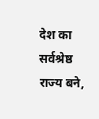देश का सर्वश्रेष्ठ राज्य बने,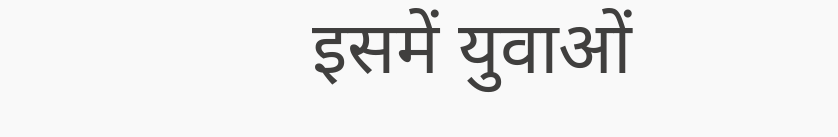इसमें युवाओं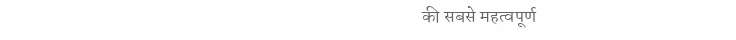की सबसे महत्वपूर्ण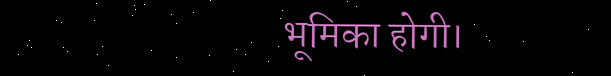भूमिका होगी।